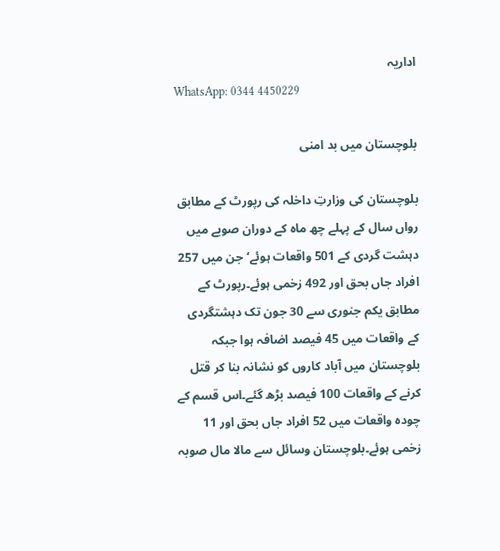اداریہ
WhatsApp: 0344 4450229

بلوچستان میں بد امنی

بلوچستان کی وزارتِ داخلہ کی رپورٹ کے مطابق رواں سال کے پہلے چھ ماہ کے دوران صوبے میں دہشت گردی کے 501 واقعات ہوئے‘ جن میں 257 افراد جاں بحق اور 492 زخمی ہوئے۔رپورٹ کے مطابق یکم جنوری سے 30 جون تک دہشتگردی کے واقعات میں 45 فیصد اضافہ ہوا جبکہ بلوچستان میں آباد کاروں کو نشانہ بنا کر قتل کرنے کے واقعات 100 فیصد بڑھ گئے۔اس قسم کے چودہ واقعات میں 52 افراد جاں بحق اور 11 زخمی ہوئے۔بلوچستان وسائل سے مالا مال صوبہ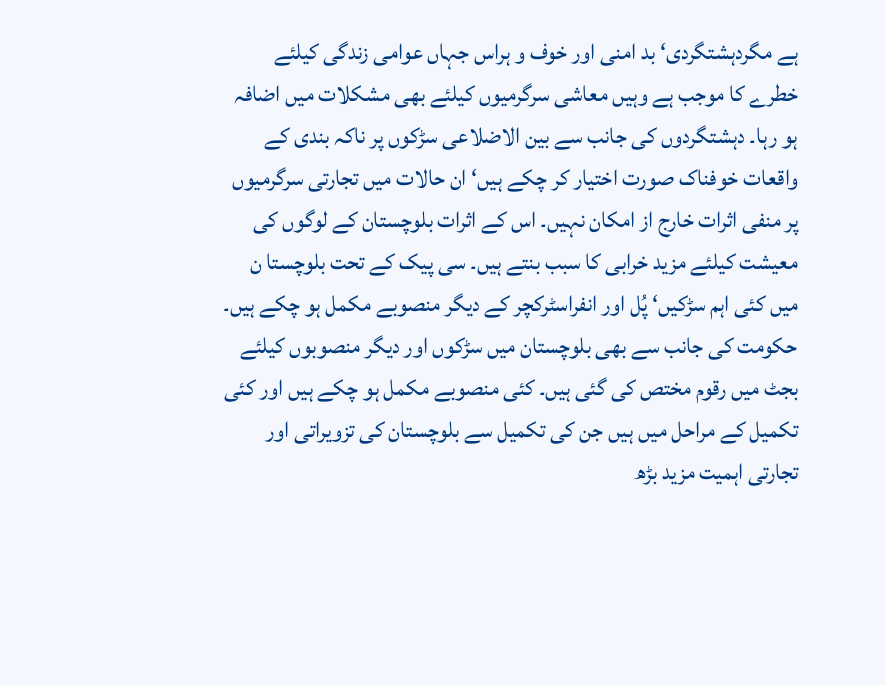ہے مگردہشتگردی‘ بد امنی اور خوف و ہراس جہاں عوامی زندگی کیلئے خطرے کا موجب ہے وہیں معاشی سرگرمیوں کیلئے بھی مشکلات میں اضافہ ہو رہا۔ دہشتگردوں کی جانب سے بین الاضلاعی سڑکوں پر ناکہ بندی کے واقعات خوفناک صورت اختیار کر چکے ہیں‘ ان حالات میں تجارتی سرگرمیوں پر منفی اثرات خارج از امکان نہیں۔ اس کے اثرات بلوچستان کے لوگوں کی معیشت کیلئے مزید خرابی کا سبب بنتے ہیں۔ سی پیک کے تحت بلوچستا ن میں کئی اہم سڑکیں‘ پُل اور انفراسٹرکچر کے دیگر منصوبے مکمل ہو چکے ہیں۔ حکومت کی جانب سے بھی بلوچستان میں سڑکوں اور دیگر منصوبوں کیلئے بجٹ میں رقوم مختص کی گئی ہیں۔ کئی منصوبے مکمل ہو چکے ہیں اور کئی تکمیل کے مراحل میں ہیں جن کی تکمیل سے بلوچستان کی تزویراتی اور تجارتی اہمیت مزید بڑھ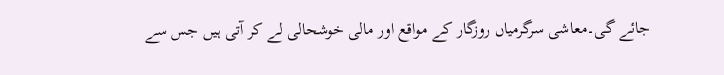جائے گی۔معاشی سرگرمیاں روزگار کے مواقع اور مالی خوشحالی لے کر آتی ہیں جس سے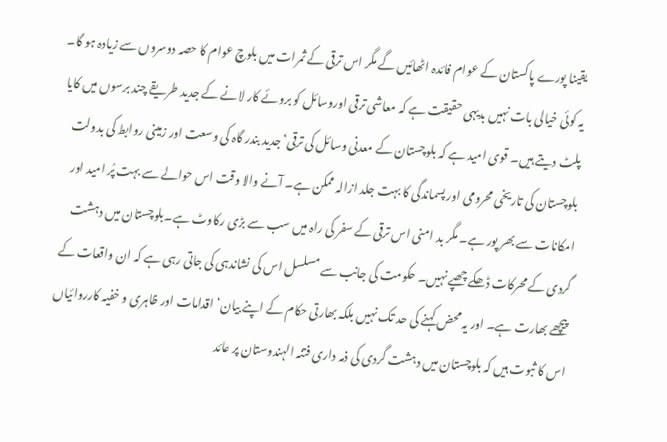یقینا پورے پاکستان کے عوام فائدہ اٹھائیں گے مگر اس ترقی کے ثمرات میں بلوچ عوام کا حصہ دوسروں سے زیادہ ہو گا۔ یہ کوئی خیالی بات نہیں بدیہی حقیقت ہے کہ معاشی ترقی اوروسائل کو بروئے کار لانے کے جدید طریقے چند برسوں میں کایا پلٹ دیتے ہیں۔ قوی امید ہے کہ بلوچستان کے معدنی وسائل کی ترقی‘ جدید بندر گاہ کی وسعت اور زمینی روابط کی بدولت بلوچستان کی تاریخی محرومی اور پسماندگی کا بہت جلد ازالہ ممکن ہے۔ آنے والا وقت اس حوالے سے بہت پُر امید اور امکانات سے بھر پور ہے۔ مگر بد امنی اس ترقی کے سفر کی راہ میں سب سے بڑی رکاوٹ ہے۔بلوچستان میں دہشت گردی کے محرکات ڈھکے چھپے نہیں۔ حکومت کی جانب سے مسلسل اس کی نشاندہی کی جاتی رہی ہے کہ ان واقعات کے پیچھے بھارت ہے۔ اور یہ محض کہنے کی حد تک نہیں بلکہ بھارتی حکام کے اپنے بیان‘ اقدامات اور ظاہری و خفیہ کارروائیاں اس کا ثبوت ہیں کہ بلوچستان میں دہشت گردی کی ذمہ داری فتنہ الہندوستان پر عائد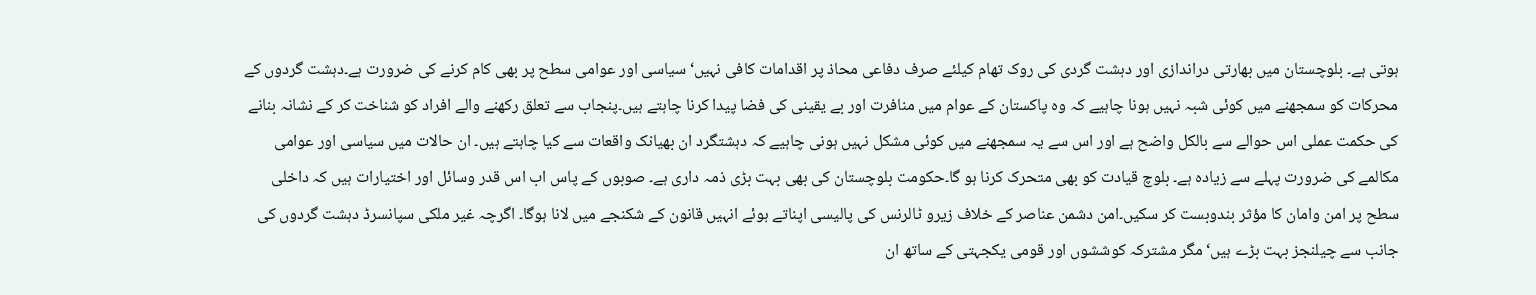ہوتی ہے۔ بلوچستان میں بھارتی دراندازی اور دہشت گردی کی روک تھام کیلئے صرف دفاعی محاذ پر اقدامات کافی نہیں‘ سیاسی اور عوامی سطح پر بھی کام کرنے کی ضرورت ہے۔دہشت گردوں کے محرکات کو سمجھنے میں کوئی شبہ نہیں ہونا چاہیے کہ وہ پاکستان کے عوام میں منافرت اور بے یقینی کی فضا پیدا کرنا چاہتے ہیں۔پنجاب سے تعلق رکھنے والے افراد کو شناخت کر کے نشانہ بنانے کی حکمت عملی اس حوالے سے بالکل واضح ہے اور اس سے یہ سمجھنے میں کوئی مشکل نہیں ہونی چاہیے کہ دہشتگرد ان بھیانک واقعات سے کیا چاہتے ہیں۔ ان حالات میں سیاسی اور عوامی مکالمے کی ضرورت پہلے سے زیادہ ہے۔ بلوچ قیادت کو بھی متحرک کرنا ہو گا۔حکومت بلوچستان کی بھی بہت بڑی ذمہ داری ہے۔ صوبوں کے پاس اب اس قدر وسائل اور اختیارات ہیں کہ داخلی سطح پر امن وامان کا مؤثر بندوبست کر سکیں۔امن دشمن عناصر کے خلاف زیرو ٹالرنس کی پالیسی اپناتے ہوئے انہیں قانون کے شکنجے میں لانا ہوگا۔ اگرچہ غیر ملکی سپانسرڈ دہشت گردوں کی جانب سے چیلنجز بہت بڑے ہیں‘ مگر مشترکہ کوششوں اور قومی یکجہتی کے ساتھ ان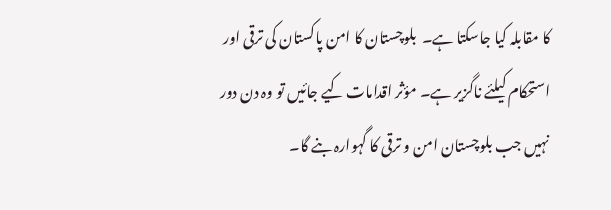کا مقابلہ کیا جاسکتا ہے۔  بلوچستان کا امن پاکستان کی ترقی اور استحکام کیلئے ناگزیر ہے۔ مؤثر اقدامات کیے جائیں تو وہ دن دور نہیں جب بلوچستان امن و ترقی کا گہوارہ بنے گا۔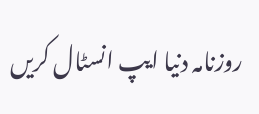روزنامہ دنیا ایپ انسٹال کریں